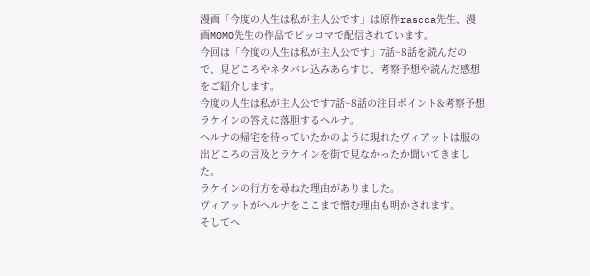漫画「今度の人生は私が主人公です」は原作rascca先生、漫画MOMO先生の作品でピッコマで配信されています。
今回は「今度の人生は私が主人公です」7話~8話を読んだので、見どころやネタバレ込みあらすじ、考察予想や読んだ感想をご紹介します。
今度の人生は私が主人公です7話~8話の注目ポイント&考察予想
ラケインの答えに落胆するヘルナ。
ヘルナの帰宅を待っていたかのように現れたヴィアットは服の出どころの言及とラケインを街で見なかったか聞いてきました。
ラケインの行方を尋ねた理由がありました。
ヴィアットがヘルナをここまで憎む理由も明かされます。
そしてヘ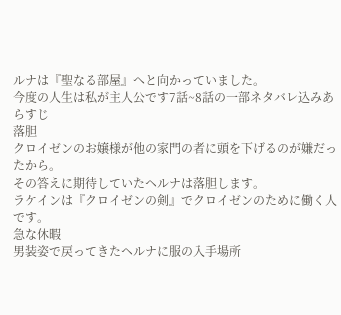ルナは『聖なる部屋』へと向かっていました。
今度の人生は私が主人公です7話~8話の一部ネタバレ込みあらすじ
落胆
クロイゼンのお嬢様が他の家門の者に頭を下げるのが嫌だったから。
その答えに期待していたヘルナは落胆します。
ラケインは『クロイゼンの剣』でクロイゼンのために働く人です。
急な休暇
男装姿で戻ってきたヘルナに服の入手場所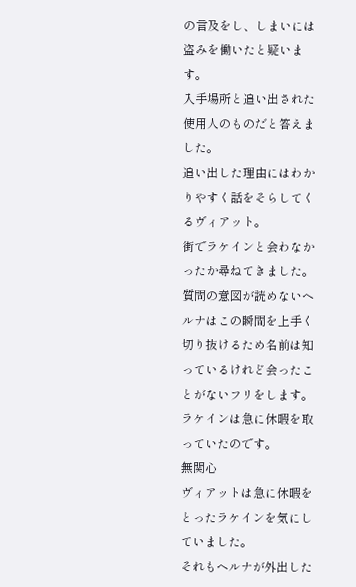の言及をし、しまいには盗みを働いたと疑います。
入手場所と追い出された使用人のものだと答えました。
追い出した理由にはわかりやすく話をそらしてくるヴィアット。
街でラケインと会わなかったか尋ねてきました。
質問の意図が読めないヘルナはこの瞬間を上手く切り抜けるため名前は知っているけれど会ったことがないフリをします。
ラケインは急に休暇を取っていたのです。
無関心
ヴィアットは急に休暇をとったラケインを気にしていました。
それもヘルナが外出した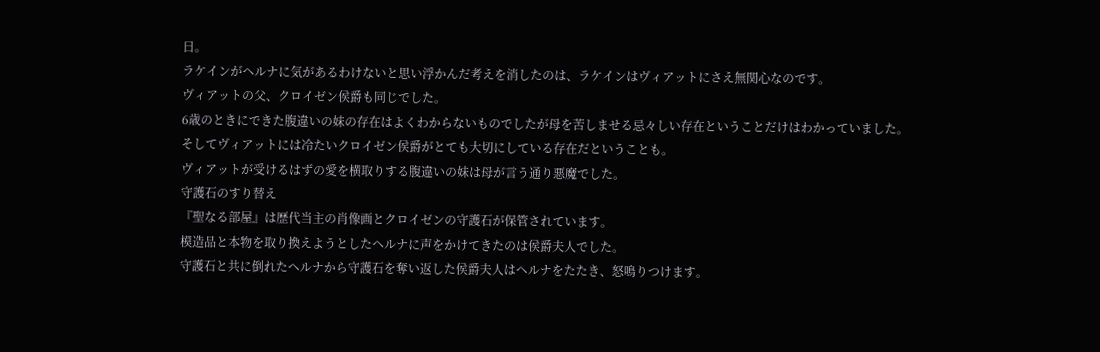日。
ラケインがヘルナに気があるわけないと思い浮かんだ考えを消したのは、ラケインはヴィアットにさえ無関心なのです。
ヴィアットの父、クロイゼン侯爵も同じでした。
6歳のときにできた腹違いの妹の存在はよくわからないものでしたが母を苦しませる忌々しい存在ということだけはわかっていました。
そしてヴィアットには冷たいクロイゼン侯爵がとても大切にしている存在だということも。
ヴィアットが受けるはずの愛を横取りする腹違いの妹は母が言う通り悪魔でした。
守護石のすり替え
『聖なる部屋』は歴代当主の肖像画とクロイゼンの守護石が保管されています。
模造品と本物を取り換えようとしたヘルナに声をかけてきたのは侯爵夫人でした。
守護石と共に倒れたヘルナから守護石を奪い返した侯爵夫人はヘルナをたたき、怒鳴りつけます。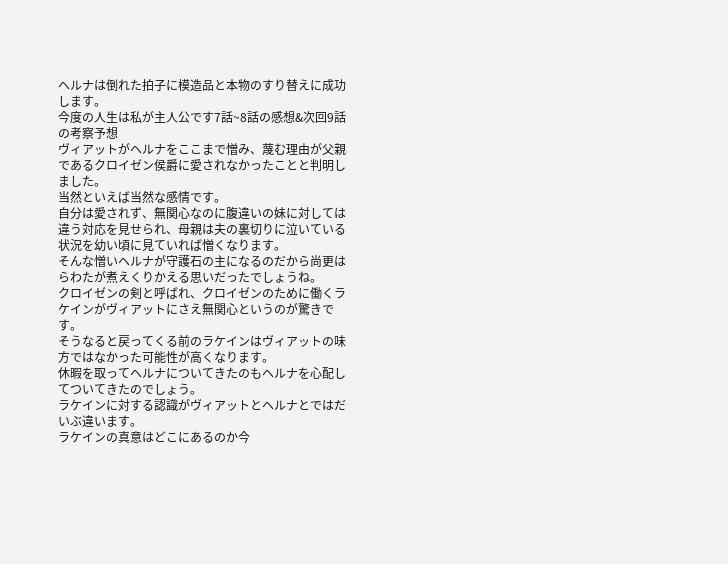ヘルナは倒れた拍子に模造品と本物のすり替えに成功します。
今度の人生は私が主人公です7話~8話の感想&次回9話の考察予想
ヴィアットがヘルナをここまで憎み、蔑む理由が父親であるクロイゼン侯爵に愛されなかったことと判明しました。
当然といえば当然な感情です。
自分は愛されず、無関心なのに腹違いの妹に対しては違う対応を見せられ、母親は夫の裏切りに泣いている状況を幼い頃に見ていれば憎くなります。
そんな憎いヘルナが守護石の主になるのだから尚更はらわたが煮えくりかえる思いだったでしょうね。
クロイゼンの剣と呼ばれ、クロイゼンのために働くラケインがヴィアットにさえ無関心というのが驚きです。
そうなると戻ってくる前のラケインはヴィアットの味方ではなかった可能性が高くなります。
休暇を取ってヘルナについてきたのもヘルナを心配してついてきたのでしょう。
ラケインに対する認識がヴィアットとヘルナとではだいぶ違います。
ラケインの真意はどこにあるのか今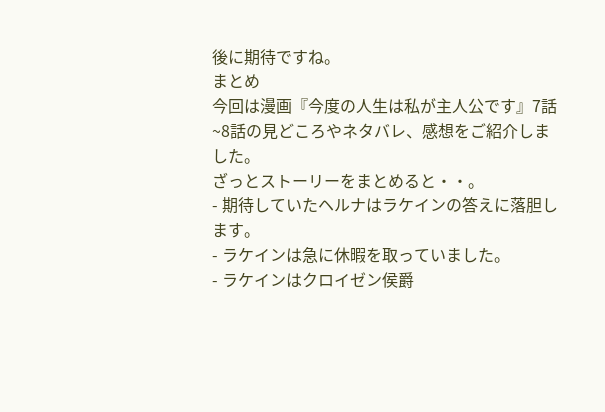後に期待ですね。
まとめ
今回は漫画『今度の人生は私が主人公です』7話~8話の見どころやネタバレ、感想をご紹介しました。
ざっとストーリーをまとめると・・。
- 期待していたヘルナはラケインの答えに落胆します。
- ラケインは急に休暇を取っていました。
- ラケインはクロイゼン侯爵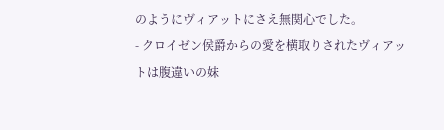のようにヴィアットにさえ無関心でした。
- クロイゼン侯爵からの愛を横取りされたヴィアットは腹違いの妹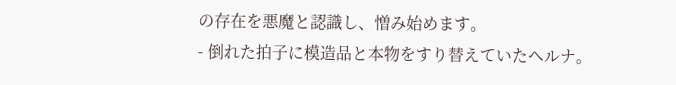の存在を悪魔と認識し、憎み始めます。
- 倒れた拍子に模造品と本物をすり替えていたヘルナ。